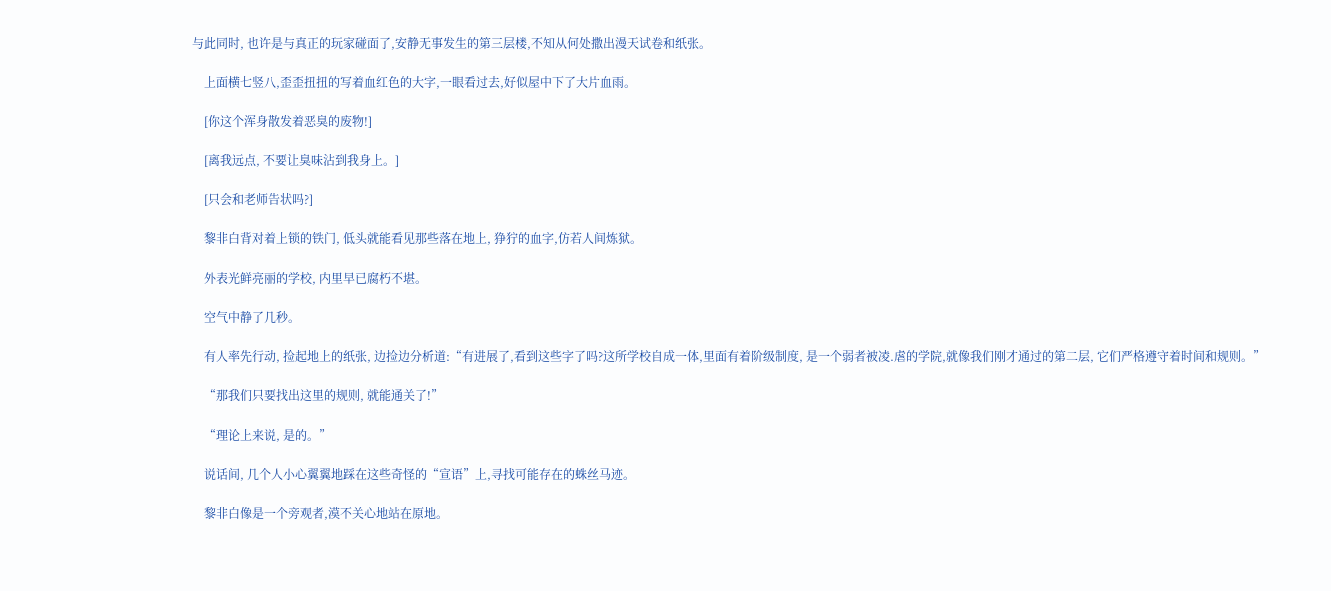与此同时, 也许是与真正的玩家碰面了,安静无事发生的第三层楼,不知从何处撒出漫天试卷和纸张。

    上面横七竖八,歪歪扭扭的写着血红色的大字,一眼看过去,好似屋中下了大片血雨。

    [你这个浑身散发着恶臭的废物!]

    [离我远点, 不要让臭味沾到我身上。]

    [只会和老师告状吗?]

    黎非白背对着上锁的铁门, 低头就能看见那些落在地上, 狰狞的血字,仿若人间炼狱。

    外表光鲜亮丽的学校, 内里早已腐朽不堪。

    空气中静了几秒。

    有人率先行动, 捡起地上的纸张, 边捡边分析道:“有进展了,看到这些字了吗?这所学校自成一体,里面有着阶级制度, 是一个弱者被凌.虐的学院,就像我们刚才通过的第二层, 它们严格遵守着时间和规则。”

    “那我们只要找出这里的规则, 就能通关了!”

    “理论上来说, 是的。”

    说话间, 几个人小心翼翼地踩在这些奇怪的“宣语”上,寻找可能存在的蛛丝马迹。

    黎非白像是一个旁观者,漠不关心地站在原地。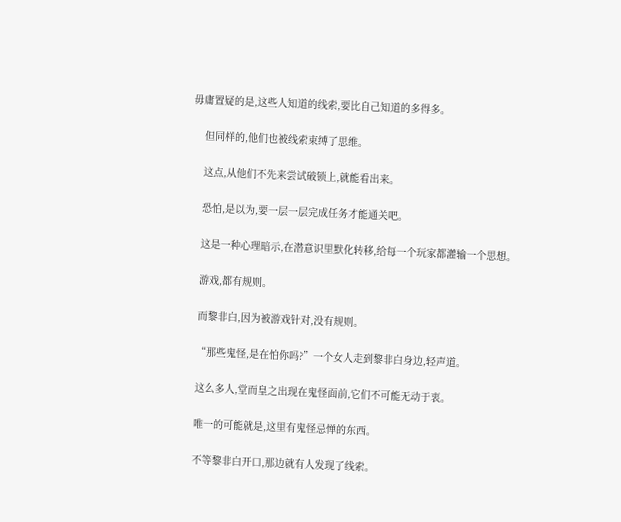毋庸置疑的是,这些人知道的线索,要比自己知道的多得多。

    但同样的,他们也被线索束缚了思维。

    这点,从他们不先来尝试破锁上,就能看出来。

    恐怕,是以为,要一层一层完成任务才能通关吧。

    这是一种心理暗示,在潜意识里默化转移,给每一个玩家都灌输一个思想。

    游戏,都有规则。

    而黎非白,因为被游戏针对,没有规则。

    “那些鬼怪,是在怕你吗?”一个女人走到黎非白身边,轻声道。

    这么多人,堂而皇之出现在鬼怪面前,它们不可能无动于衷。

    唯一的可能就是,这里有鬼怪忌惮的东西。

    不等黎非白开口,那边就有人发现了线索。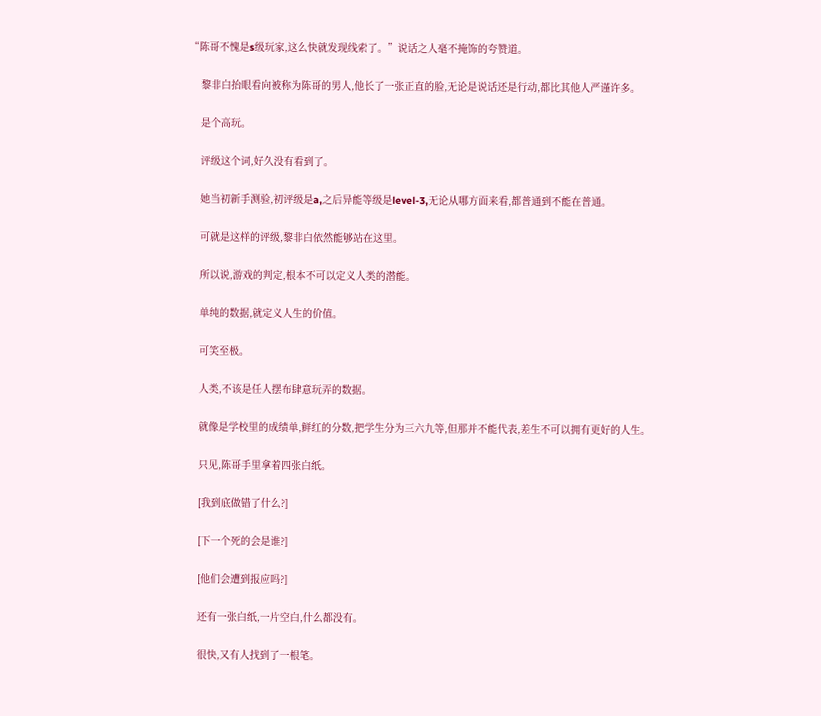“陈哥不愧是s级玩家,这么快就发现线索了。”说话之人毫不掩饰的夸赞道。

    黎非白抬眼看向被称为陈哥的男人,他长了一张正直的脸,无论是说话还是行动,都比其他人严谨许多。

    是个高玩。

    评级这个词,好久没有看到了。

    她当初新手测验,初评级是a,之后异能等级是level-3,无论从哪方面来看,都普通到不能在普通。

    可就是这样的评级,黎非白依然能够站在这里。

    所以说,游戏的判定,根本不可以定义人类的潜能。

    单纯的数据,就定义人生的价值。

    可笑至极。

    人类,不该是任人摆布肆意玩弄的数据。

    就像是学校里的成绩单,鲜红的分数,把学生分为三六九等,但那并不能代表,差生不可以拥有更好的人生。

    只见,陈哥手里拿着四张白纸。

    [我到底做错了什么?]

    [下一个死的会是谁?]

    [他们会遭到报应吗?]

    还有一张白纸,一片空白,什么都没有。

    很快,又有人找到了一根笔。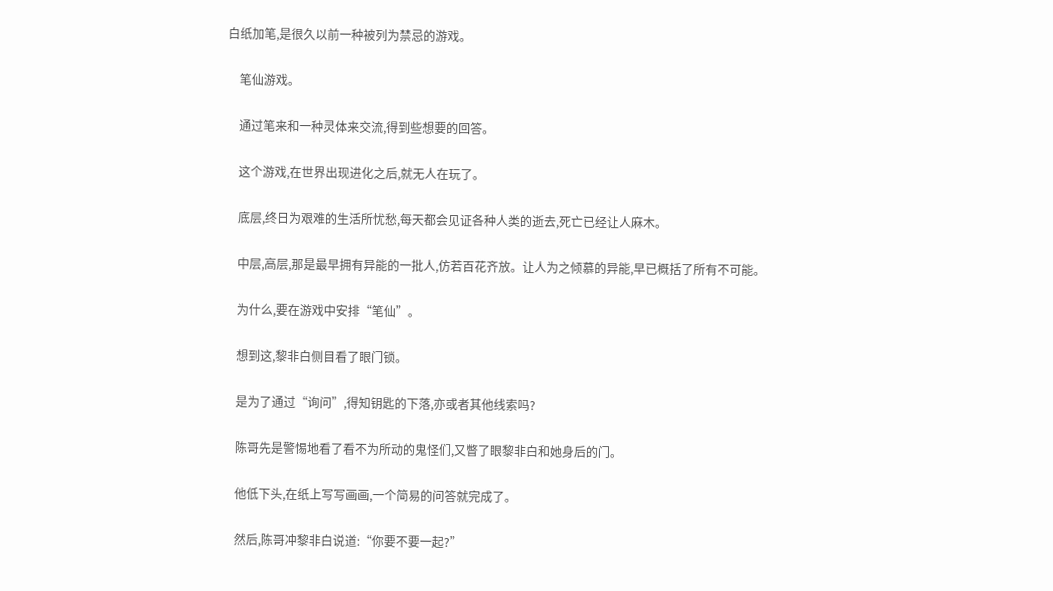白纸加笔,是很久以前一种被列为禁忌的游戏。

    笔仙游戏。

    通过笔来和一种灵体来交流,得到些想要的回答。

    这个游戏,在世界出现进化之后,就无人在玩了。

    底层,终日为艰难的生活所忧愁,每天都会见证各种人类的逝去,死亡已经让人麻木。

    中层,高层,那是最早拥有异能的一批人,仿若百花齐放。让人为之倾慕的异能,早已概括了所有不可能。

    为什么,要在游戏中安排“笔仙”。

    想到这,黎非白侧目看了眼门锁。

    是为了通过“询问”,得知钥匙的下落,亦或者其他线索吗?

    陈哥先是警惕地看了看不为所动的鬼怪们,又瞥了眼黎非白和她身后的门。

    他低下头,在纸上写写画画,一个简易的问答就完成了。

    然后,陈哥冲黎非白说道:“你要不要一起?”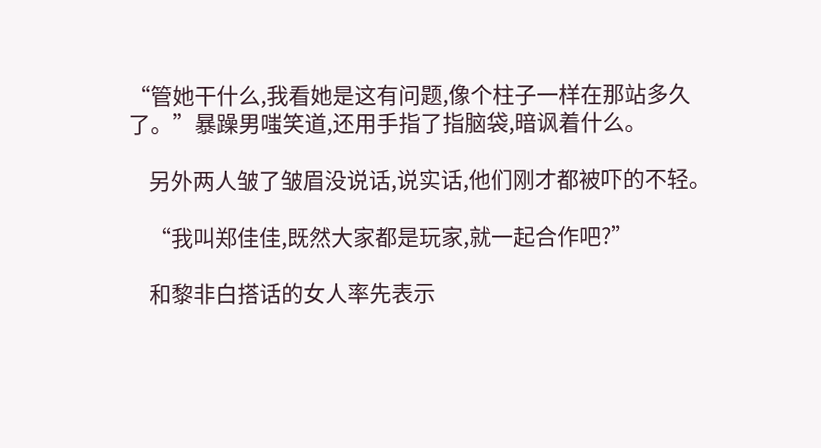“管她干什么,我看她是这有问题,像个柱子一样在那站多久了。”暴躁男嗤笑道,还用手指了指脑袋,暗讽着什么。

    另外两人皱了皱眉没说话,说实话,他们刚才都被吓的不轻。

    “我叫郑佳佳,既然大家都是玩家,就一起合作吧?”

    和黎非白搭话的女人率先表示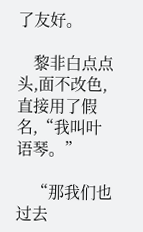了友好。

    黎非白点点头,面不改色,直接用了假名,“我叫叶语琴。”

    “那我们也过去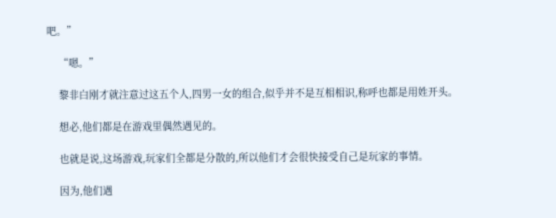吧。”

    “嗯。”

    黎非白刚才就注意过这五个人,四男一女的组合,似乎并不是互相相识,称呼也都是用姓开头。

    想必,他们都是在游戏里偶然遇见的。

    也就是说,这场游戏,玩家们全都是分散的,所以他们才会很快接受自己是玩家的事情。

    因为,他们遇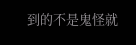到的不是鬼怪就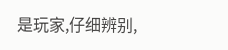是玩家,仔细辨别,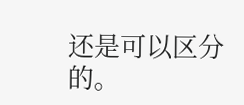还是可以区分的。